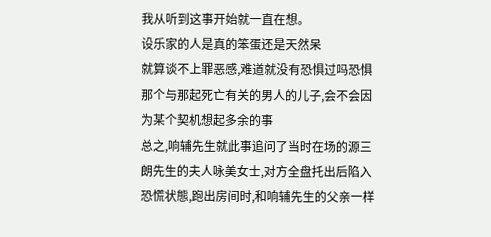我从听到这事开始就一直在想。
设乐家的人是真的笨蛋还是天然呆
就算谈不上罪恶感,难道就没有恐惧过吗恐惧那个与那起死亡有关的男人的儿子,会不会因为某个契机想起多余的事
总之,响辅先生就此事追问了当时在场的源三朗先生的夫人咏美女士,对方全盘托出后陷入恐慌状態,跑出房间时,和响辅先生的父亲一样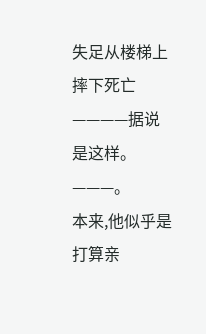失足从楼梯上摔下死亡————据说是这样。
———。
本来,他似乎是打算亲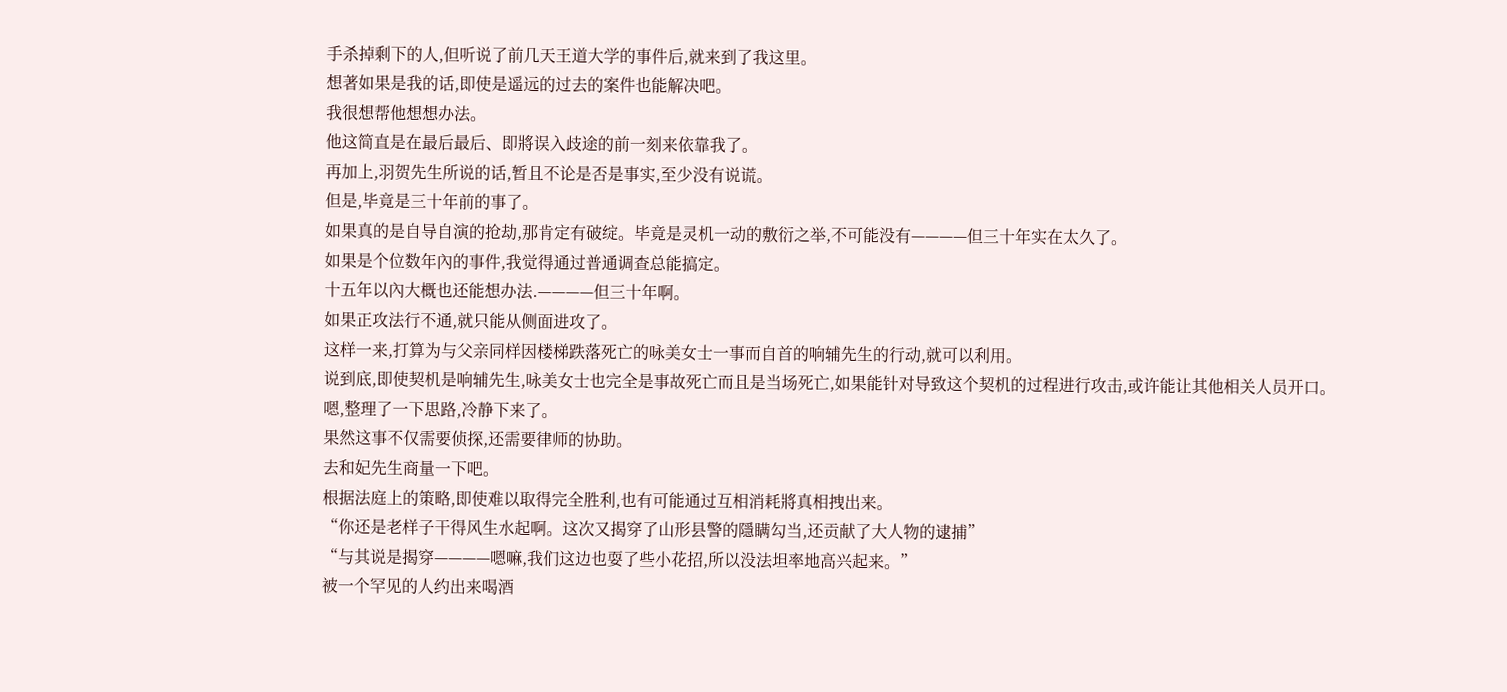手杀掉剩下的人,但听说了前几天王道大学的事件后,就来到了我这里。
想著如果是我的话,即使是遥远的过去的案件也能解决吧。
我很想帮他想想办法。
他这简直是在最后最后、即將误入歧途的前一刻来依靠我了。
再加上,羽贺先生所说的话,暂且不论是否是事实,至少没有说谎。
但是,毕竟是三十年前的事了。
如果真的是自导自演的抢劫,那肯定有破绽。毕竟是灵机一动的敷衍之举,不可能没有————但三十年实在太久了。
如果是个位数年內的事件,我觉得通过普通调查总能搞定。
十五年以內大概也还能想办法.————但三十年啊。
如果正攻法行不通,就只能从侧面进攻了。
这样一来,打算为与父亲同样因楼梯跌落死亡的咏美女士一事而自首的响辅先生的行动,就可以利用。
说到底,即使契机是响辅先生,咏美女士也完全是事故死亡而且是当场死亡,如果能针对导致这个契机的过程进行攻击,或许能让其他相关人员开口。
嗯,整理了一下思路,冷静下来了。
果然这事不仅需要侦探,还需要律师的协助。
去和妃先生商量一下吧。
根据法庭上的策略,即使难以取得完全胜利,也有可能通过互相消耗將真相拽出来。
“你还是老样子干得风生水起啊。这次又揭穿了山形县警的隱瞒勾当,还贡献了大人物的逮捕”
“与其说是揭穿————嗯嘛,我们这边也耍了些小花招,所以没法坦率地高兴起来。”
被一个罕见的人约出来喝酒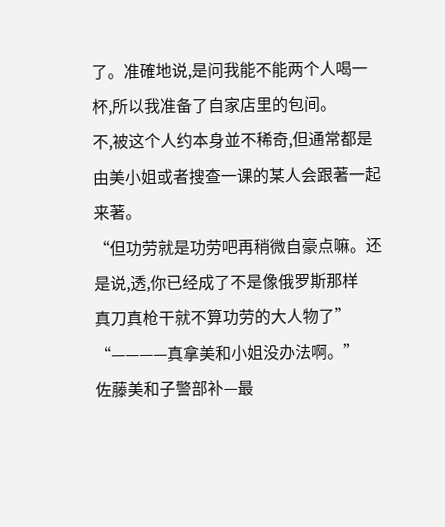了。准確地说,是问我能不能两个人喝一杯,所以我准备了自家店里的包间。
不,被这个人约本身並不稀奇,但通常都是由美小姐或者搜查一课的某人会跟著一起来著。
“但功劳就是功劳吧再稍微自豪点嘛。还是说,透,你已经成了不是像俄罗斯那样
真刀真枪干就不算功劳的大人物了”
“————真拿美和小姐没办法啊。”
佐藤美和子警部补—最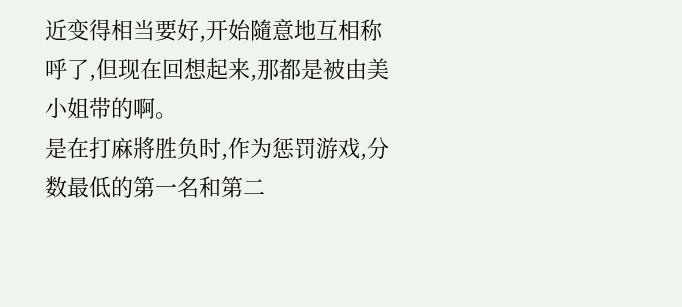近变得相当要好,开始隨意地互相称呼了,但现在回想起来,那都是被由美小姐带的啊。
是在打麻將胜负时,作为惩罚游戏,分数最低的第一名和第二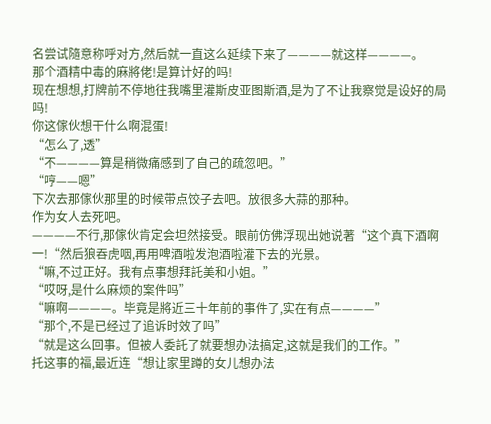名尝试隨意称呼对方,然后就一直这么延续下来了————就这样————。
那个酒精中毒的麻將佬!是算计好的吗!
现在想想,打牌前不停地往我嘴里灌斯皮亚图斯酒,是为了不让我察觉是设好的局吗!
你这傢伙想干什么啊混蛋!
“怎么了,透”
“不————算是稍微痛感到了自己的疏忽吧。”
“哼——嗯”
下次去那傢伙那里的时候带点饺子去吧。放很多大蒜的那种。
作为女人去死吧。
————不行,那傢伙肯定会坦然接受。眼前仿佛浮现出她说著“这个真下酒啊一!“然后狼吞虎咽,再用啤酒啦发泡酒啦灌下去的光景。
“嘛,不过正好。我有点事想拜託美和小姐。”
“哎呀,是什么麻烦的案件吗”
“嘛啊————。毕竟是將近三十年前的事件了,实在有点————”
“那个,不是已经过了追诉时效了吗”
“就是这么回事。但被人委託了就要想办法搞定,这就是我们的工作。”
托这事的福,最近连“想让家里蹲的女儿想办法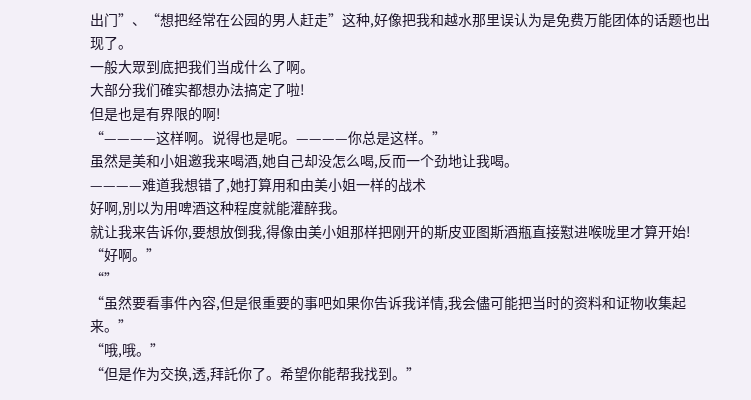出门”、“想把经常在公园的男人赶走”这种,好像把我和越水那里误认为是免费万能团体的话题也出现了。
一般大眾到底把我们当成什么了啊。
大部分我们確实都想办法搞定了啦!
但是也是有界限的啊!
“————这样啊。说得也是呢。————你总是这样。”
虽然是美和小姐邀我来喝酒,她自己却没怎么喝,反而一个劲地让我喝。
————难道我想错了,她打算用和由美小姐一样的战术
好啊,別以为用啤酒这种程度就能灌醉我。
就让我来告诉你,要想放倒我,得像由美小姐那样把刚开的斯皮亚图斯酒瓶直接懟进喉咙里才算开始!
“好啊。”
“”
“虽然要看事件內容,但是很重要的事吧如果你告诉我详情,我会儘可能把当时的资料和证物收集起来。”
“哦,哦。”
“但是作为交换,透,拜託你了。希望你能帮我找到。”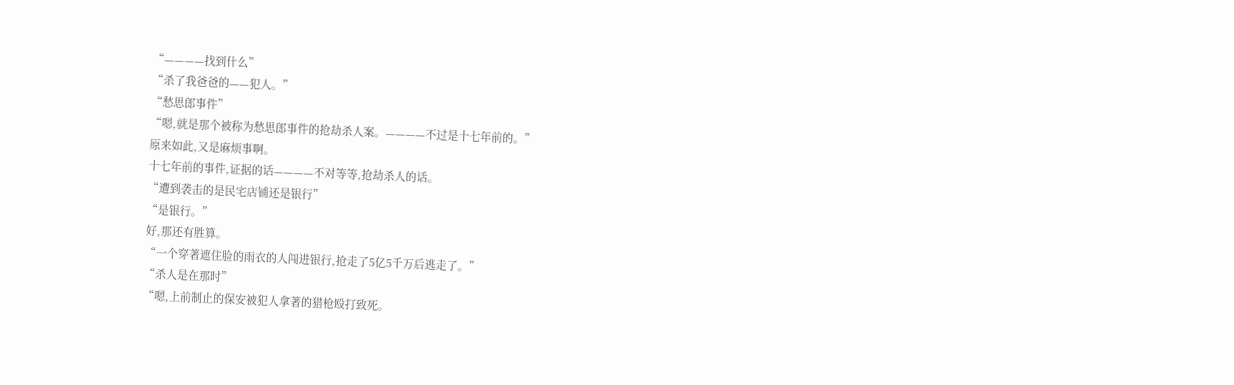“————找到什么”
“杀了我爸爸的——犯人。”
“愁思郎事件”
“嗯,就是那个被称为愁思郎事件的抢劫杀人案。————不过是十七年前的。”
原来如此,又是麻烦事啊。
十七年前的事件,证据的话————不对等等,抢劫杀人的话。
“遭到袭击的是民宅店铺还是银行”
“是银行。”
好,那还有胜算。
“一个穿著遮住脸的雨衣的人闯进银行,抢走了5亿5千万后逃走了。”
“杀人是在那时”
“嗯,上前制止的保安被犯人拿著的猎枪殴打致死。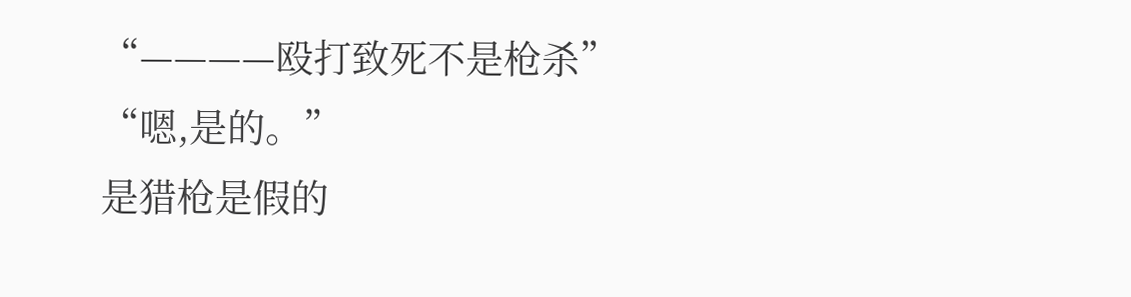“————殴打致死不是枪杀”
“嗯,是的。”
是猎枪是假的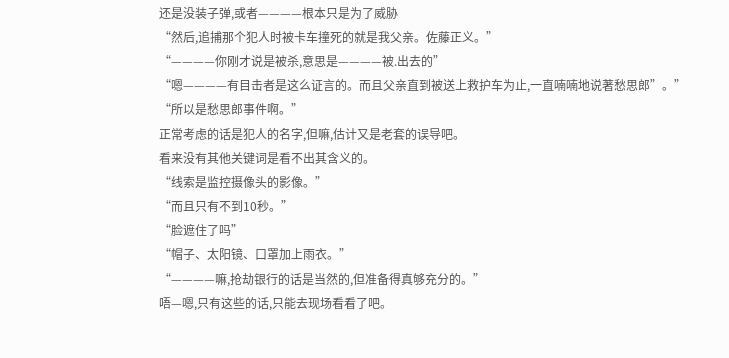还是没装子弹,或者————根本只是为了威胁
“然后,追捕那个犯人时被卡车撞死的就是我父亲。佐藤正义。”
“————你刚才说是被杀,意思是————被.出去的”
“嗯————有目击者是这么证言的。而且父亲直到被送上救护车为止,一直喃喃地说著愁思郎”。”
“所以是愁思郎事件啊。”
正常考虑的话是犯人的名字,但嘛,估计又是老套的误导吧。
看来没有其他关键词是看不出其含义的。
“线索是监控摄像头的影像。”
“而且只有不到10秒。”
“脸遮住了吗”
“帽子、太阳镜、口罩加上雨衣。”
“————嘛,抢劫银行的话是当然的,但准备得真够充分的。”
唔—嗯,只有这些的话,只能去现场看看了吧。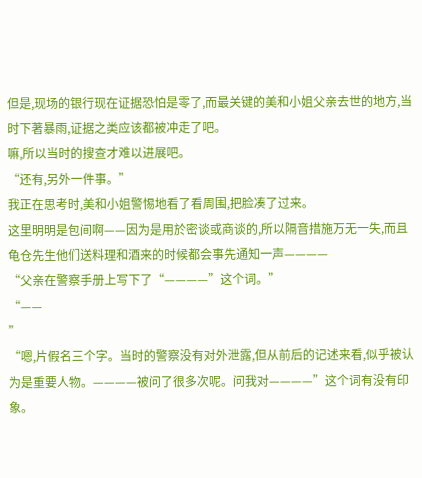但是,现场的银行现在证据恐怕是零了,而最关键的美和小姐父亲去世的地方,当时下著暴雨,证据之类应该都被冲走了吧。
嘛,所以当时的搜查才难以进展吧。
“还有,另外一件事。”
我正在思考时,美和小姐警惕地看了看周围,把脸凑了过来。
这里明明是包间啊——因为是用於密谈或商谈的,所以隔音措施万无一失,而且龟仓先生他们送料理和酒来的时候都会事先通知一声————
“父亲在警察手册上写下了“————”这个词。”
“——
”
“嗯,片假名三个字。当时的警察没有对外泄露,但从前后的记述来看,似乎被认为是重要人物。————被问了很多次呢。问我对————”这个词有没有印象。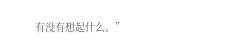有没有想起什么。”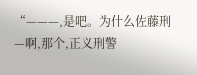“———,是吧。为什么佐藤刑—啊,那个,正义刑警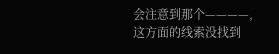会注意到那个————,这方面的线索没找到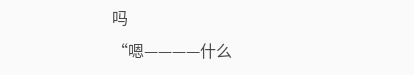吗
“嗯————什么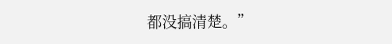都没搞清楚。”